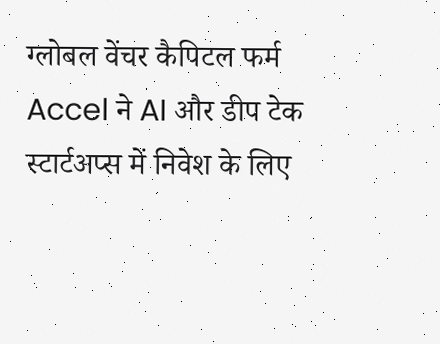ग्लोबल वेंचर कैपिटल फर्म Accel ने AI और डीप टेक स्टार्टअप्स में निवेश के लिए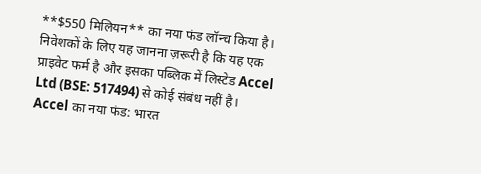**$550 मिलियन** का नया फंड लॉन्च किया है। निवेशकों के लिए यह जानना ज़रूरी है कि यह एक प्राइवेट फर्म है और इसका पब्लिक में लिस्टेड Accel Ltd (BSE: 517494) से कोई संबंध नहीं है।
Accel का नया फंड: भारत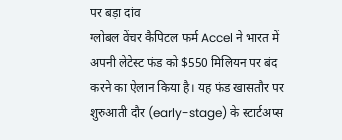पर बड़ा दांव
ग्लोबल वेंचर कैपिटल फर्म Accel ने भारत में अपनी लेटेस्ट फंड को $550 मिलियन पर बंद करने का ऐलान किया है। यह फंड खासतौर पर शुरुआती दौर (early-stage) के स्टार्टअप्स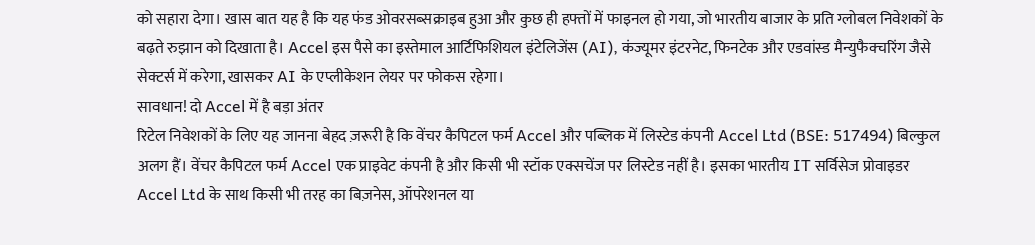को सहारा देगा। खास बात यह है कि यह फंड ओवरसब्सक्राइब हुआ और कुछ ही हफ्तों में फाइनल हो गया, जो भारतीय बाजार के प्रति ग्लोबल निवेशकों के बढ़ते रुझान को दिखाता है। Accel इस पैसे का इस्तेमाल आर्टिफिशियल इंटेलिजेंस (AI), कंज्यूमर इंटरनेट, फिनटेक और एडवांस्ड मैन्युफैक्चरिंग जैसे सेक्टर्स में करेगा, खासकर AI के एप्लीकेशन लेयर पर फोकस रहेगा।
सावधान! दो Accel में है बड़ा अंतर
रिटेल निवेशकों के लिए यह जानना बेहद ज़रूरी है कि वेंचर कैपिटल फर्म Accel और पब्लिक में लिस्टेड कंपनी Accel Ltd (BSE: 517494) बिल्कुल अलग हैं। वेंचर कैपिटल फर्म Accel एक प्राइवेट कंपनी है और किसी भी स्टॉक एक्सचेंज पर लिस्टेड नहीं है। इसका भारतीय IT सर्विसेज प्रोवाइडर Accel Ltd के साथ किसी भी तरह का बिज़नेस, ऑपरेशनल या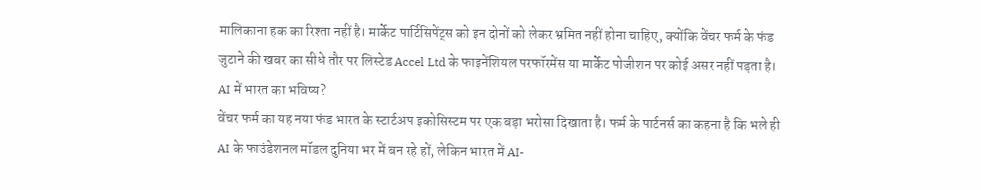मालिकाना हक का रिश्ता नहीं है। मार्केट पार्टिसिपेंट्स को इन दोनों को लेकर भ्रमित नहीं होना चाहिए, क्योंकि वेंचर फर्म के फंड जुटाने की खबर का सीधे तौर पर लिस्टेड Accel Ltd के फाइनेंशियल परफॉरमेंस या मार्केट पोजीशन पर कोई असर नहीं पड़ता है।
AI में भारत का भविष्य?
वेंचर फर्म का यह नया फंड भारत के स्टार्टअप इकोसिस्टम पर एक बड़ा भरोसा दिखाता है। फर्म के पार्टनर्स का कहना है कि भले ही AI के फाउंडेशनल मॉडल दुनिया भर में बन रहे हों, लेकिन भारत में AI-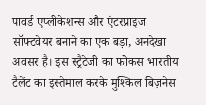पावर्ड एप्लीकेशन्स और एंटरप्राइज सॉफ्टवेयर बनाने का एक बड़ा, अनदेखा अवसर है। इस स्ट्रैटेजी का फोकस भारतीय टैलेंट का इस्तेमाल करके मुश्किल बिज़नेस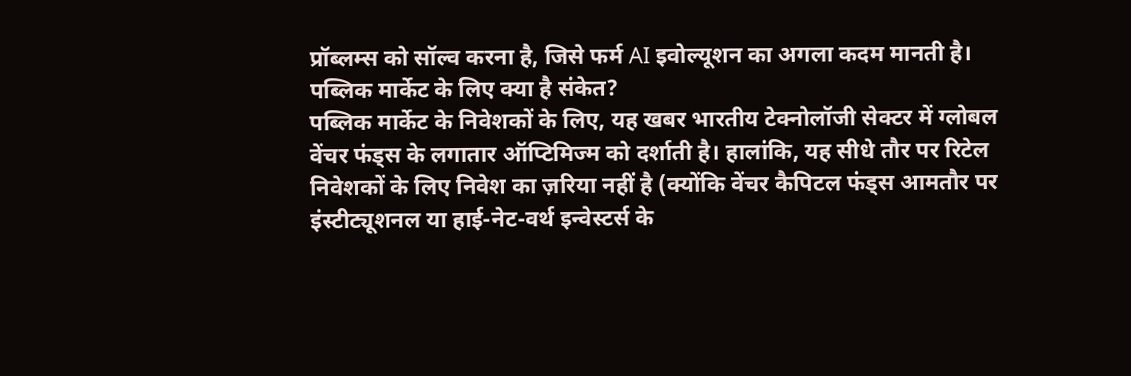प्रॉब्लम्स को सॉल्व करना है, जिसे फर्म AI इवोल्यूशन का अगला कदम मानती है।
पब्लिक मार्केट के लिए क्या है संकेत?
पब्लिक मार्केट के निवेशकों के लिए, यह खबर भारतीय टेक्नोलॉजी सेक्टर में ग्लोबल वेंचर फंड्स के लगातार ऑप्टिमिज्म को दर्शाती है। हालांकि, यह सीधे तौर पर रिटेल निवेशकों के लिए निवेश का ज़रिया नहीं है (क्योंकि वेंचर कैपिटल फंड्स आमतौर पर इंस्टीट्यूशनल या हाई-नेट-वर्थ इन्वेस्टर्स के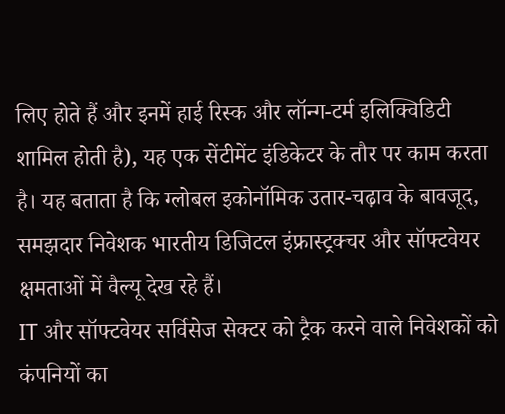लिए होते हैं और इनमें हाई रिस्क और लॉन्ग-टर्म इलिक्विडिटी शामिल होती है), यह एक सेंटीमेंट इंडिकेटर के तौर पर काम करता है। यह बताता है कि ग्लोबल इकोनॉमिक उतार-चढ़ाव के बावजूद, समझदार निवेशक भारतीय डिजिटल इंफ्रास्ट्रक्चर और सॉफ्टवेयर क्षमताओं में वैल्यू देख रहे हैं।
IT और सॉफ्टवेयर सर्विसेज सेक्टर को ट्रैक करने वाले निवेशकों को कंपनियों का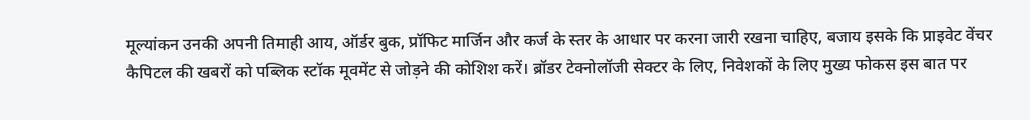मूल्यांकन उनकी अपनी तिमाही आय, ऑर्डर बुक, प्रॉफिट मार्जिन और कर्ज के स्तर के आधार पर करना जारी रखना चाहिए, बजाय इसके कि प्राइवेट वेंचर कैपिटल की खबरों को पब्लिक स्टॉक मूवमेंट से जोड़ने की कोशिश करें। ब्रॉडर टेक्नोलॉजी सेक्टर के लिए, निवेशकों के लिए मुख्य फोकस इस बात पर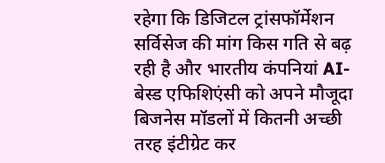रहेगा कि डिजिटल ट्रांसफॉर्मेशन सर्विसेज की मांग किस गति से बढ़ रही है और भारतीय कंपनियां AI-बेस्ड एफिशिएंसी को अपने मौजूदा बिजनेस मॉडलों में कितनी अच्छी तरह इंटीग्रेट कर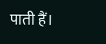पाती हैं।